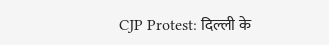CJP Protest: दिल्ली के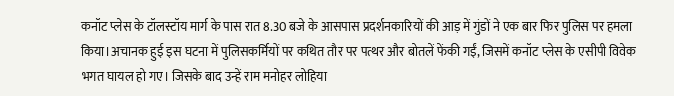कनॉट प्लेस के टॉलस्टॉय मार्ग के पास रात 8.30 बजे के आसपास प्रदर्शनकारियों की आड़ में गुंडों ने एक बार फिर पुलिस पर हमला किया।अचानक हुई इस घटना में पुलिसकर्मियों पर कथित तौर पर पत्थर और बोतलें फेंकी गईं, जिसमें कनॉट प्लेस के एसीपी विवेक भगत घायल हो गए। जिसके बाद उन्हें राम मनोहर लोहिया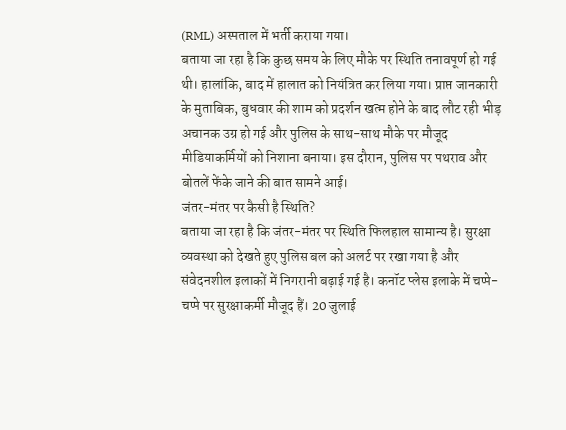(RML) अस्पताल में भर्ती कराया गया।
बताया जा रहा है कि कुछ समय के लिए मौके पर स्थिति तनावपूर्ण हो गई थी। हालांकि, बाद में हालात को नियंत्रित कर लिया गया। प्राप्त जानकारी के मुताबिक, बुधवार की शाम को प्रदर्शन खत्म होने के बाद लौट रही भीड़ अचानक उग्र हो गई और पुलिस के साथ-साथ मौके पर मौजूद मीडियाकर्मियों को निशाना बनाया। इस दौरान, पुलिस पर पथराव और बोतलें फेंके जाने की बात सामने आई।
जंतर-मंतर पर कैसी है स्थिति?
बताया जा रहा है कि जंतर-मंतर पर स्थिति फिलहाल सामान्य है। सुरक्षा व्यवस्था को देखते हुए पुलिस बल को अलर्ट पर रखा गया है और संवेदनशील इलाकों में निगरानी बढ़ाई गई है। कनॉट प्लेस इलाके में चप्पे-चप्पे पर सुरक्षाकर्मी मौजूद हैं। 20 जुलाई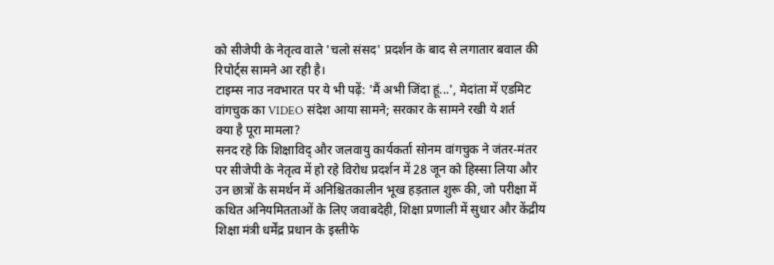को सीजेपी के नेतृत्व वाले 'चलो संसद' प्रदर्शन के बाद से लगातार बवाल की रिपोर्ट्स सामने आ रही है।
टाइम्स नाउ नवभारत पर ये भी पढ़ें: 'मैं अभी जिंदा हूं...', मेदांता में एडमिट वांगचुक का VIDEO संदेश आया सामने; सरकार के सामने रखी ये शर्त
क्या है पूरा मामला?
सनद रहे कि शिक्षाविद् और जलवायु कार्यकर्ता सोनम वांगचुक ने जंतर-मंतर पर सीजेपी के नेतृत्व में हो रहे विरोध प्रदर्शन में 28 जून को हिस्सा लिया और उन छात्रों के समर्थन में अनिश्चितकालीन भूख हड़ताल शुरू की, जो परीक्षा में कथित अनियमितताओं के लिए जवाबदेही, शिक्षा प्रणाली में सुधार और केंद्रीय शिक्षा मंत्री धर्मेंद्र प्रधान के इस्तीफे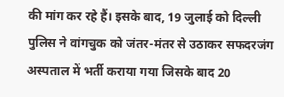की मांग कर रहे हैं। इसके बाद, 19 जुलाई को दिल्ली पुलिस ने वांगचुक को जंतर-मंतर से उठाकर सफदरजंग अस्पताल में भर्ती कराया गया जिसके बाद 20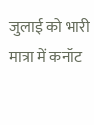जुलाई को भारी मात्रा में कनॉट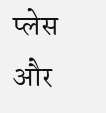प्लेस और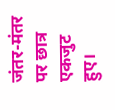जंतर-मंतर पर छात्र एकजुट हुए।